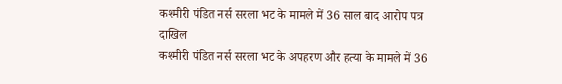कश्मीरी पंडित नर्स सरला भट के मामले में 36 साल बाद आरोप पत्र दाखिल
कश्मीरी पंडित नर्स सरला भट के अपहरण और हत्या के मामले में 36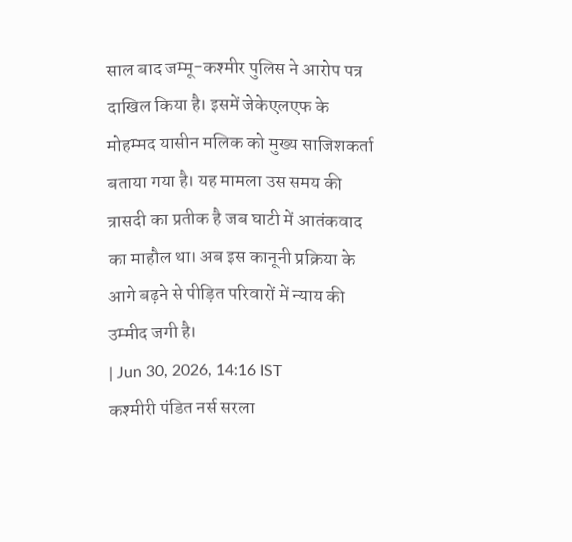साल बाद जम्मू-कश्मीर पुलिस ने आरोप पत्र दाखिल किया है। इसमें जेकेएलएफ के मोहम्मद यासीन मलिक को मुख्य साजिशकर्ता बताया गया है। यह मामला उस समय की त्रासदी का प्रतीक है जब घाटी में आतंकवाद का माहौल था। अब इस कानूनी प्रक्रिया के आगे बढ़ने से पीड़ित परिवारों में न्याय की उम्मीद जगी है।
| Jun 30, 2026, 14:16 IST
कश्मीरी पंडित नर्स सरला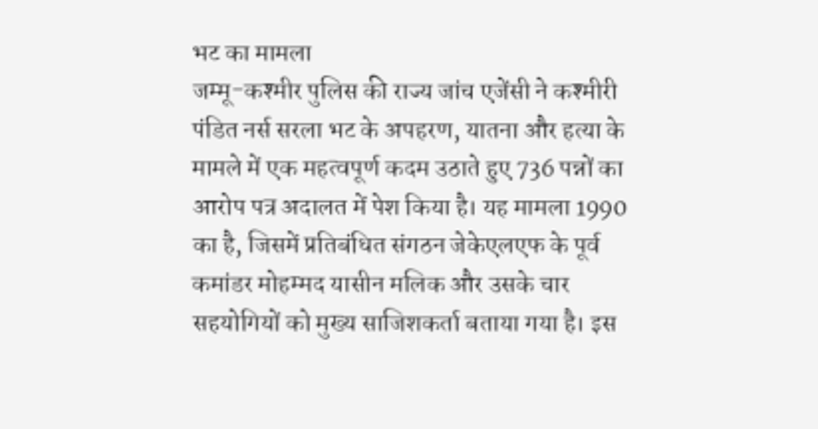भट का मामला
जम्मू-कश्मीर पुलिस की राज्य जांच एजेंसी ने कश्मीरी पंडित नर्स सरला भट के अपहरण, यातना और हत्या के मामले में एक महत्वपूर्ण कदम उठाते हुए 736 पन्नों का आरोप पत्र अदालत में पेश किया है। यह मामला 1990 का है, जिसमें प्रतिबंधित संगठन जेकेएलएफ के पूर्व कमांडर मोहम्मद यासीन मलिक और उसके चार सहयोगियों को मुख्य साजिशकर्ता बताया गया है। इस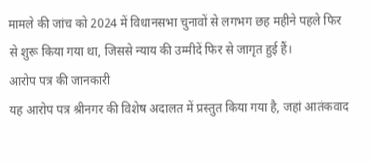मामले की जांच को 2024 में विधानसभा चुनावों से लगभग छह महीने पहले फिर से शुरू किया गया था, जिससे न्याय की उम्मीदें फिर से जागृत हुई हैं।
आरोप पत्र की जानकारी
यह आरोप पत्र श्रीनगर की विशेष अदालत में प्रस्तुत किया गया है, जहां आतंकवाद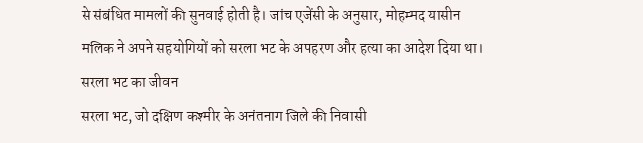से संबंधित मामलों की सुनवाई होती है। जांच एजेंसी के अनुसार, मोहम्मद यासीन मलिक ने अपने सहयोगियों को सरला भट के अपहरण और हत्या का आदेश दिया था।
सरला भट का जीवन
सरला भट, जो दक्षिण कश्मीर के अनंतनाग जिले की निवासी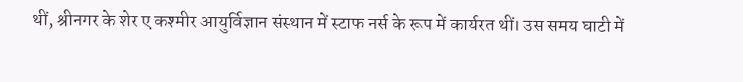थीं, श्रीनगर के शेर ए कश्मीर आयुर्विज्ञान संस्थान में स्टाफ नर्स के रूप में कार्यरत थीं। उस समय घाटी में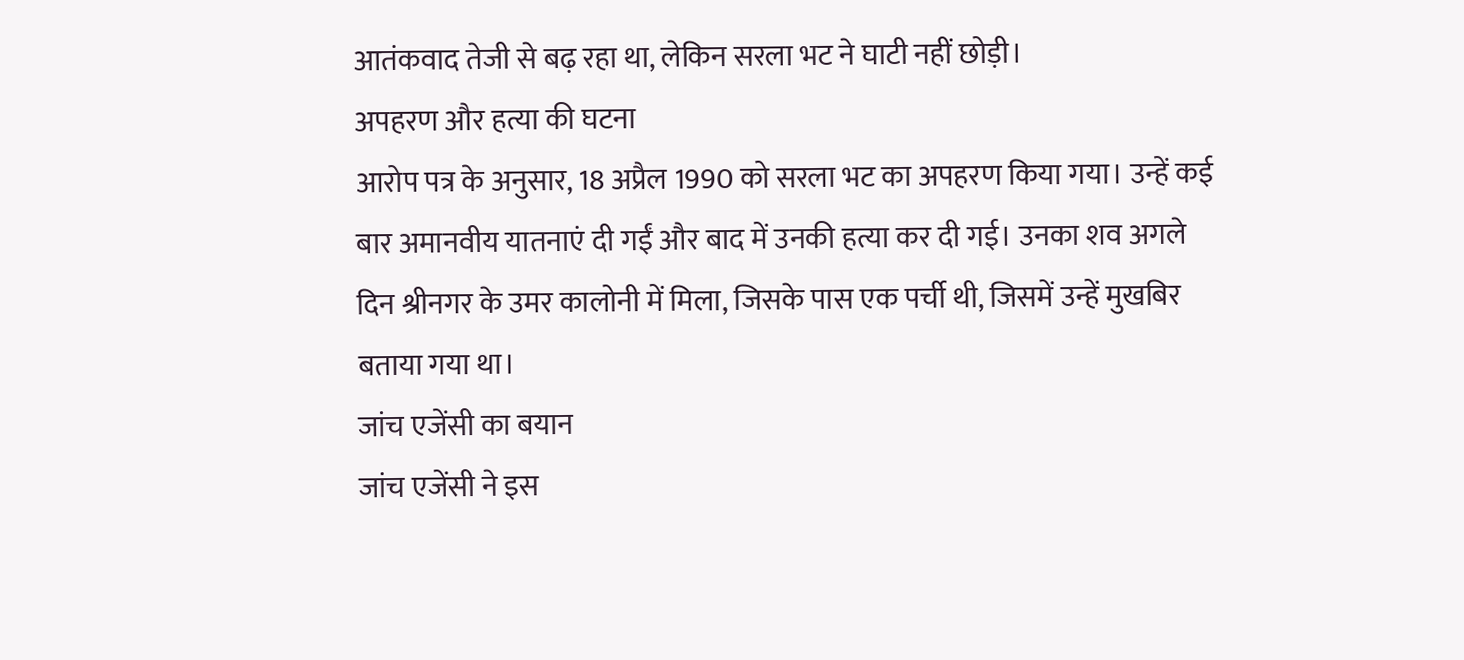आतंकवाद तेजी से बढ़ रहा था, लेकिन सरला भट ने घाटी नहीं छोड़ी।
अपहरण और हत्या की घटना
आरोप पत्र के अनुसार, 18 अप्रैल 1990 को सरला भट का अपहरण किया गया। उन्हें कई बार अमानवीय यातनाएं दी गईं और बाद में उनकी हत्या कर दी गई। उनका शव अगले दिन श्रीनगर के उमर कालोनी में मिला, जिसके पास एक पर्ची थी, जिसमें उन्हें मुखबिर बताया गया था।
जांच एजेंसी का बयान
जांच एजेंसी ने इस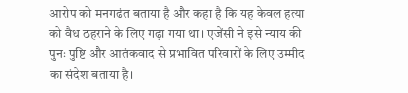आरोप को मनगढंत बताया है और कहा है कि यह केवल हत्या को वैध ठहराने के लिए गढ़ा गया था। एजेंसी ने इसे न्याय की पुनः पुष्टि और आतंकवाद से प्रभावित परिवारों के लिए उम्मीद का संदेश बताया है।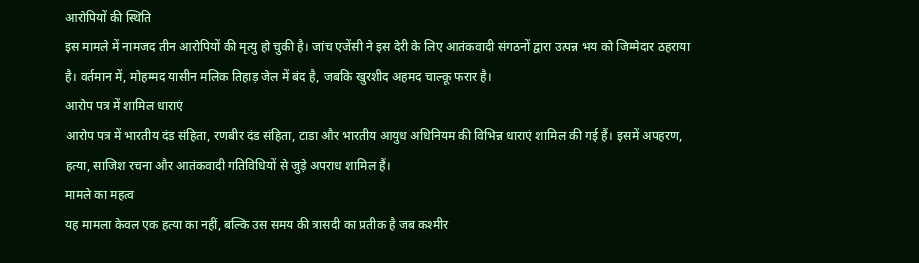आरोपियों की स्थिति
इस मामले में नामजद तीन आरोपियों की मृत्यु हो चुकी है। जांच एजेंसी ने इस देरी के लिए आतंकवादी संगठनों द्वारा उत्पन्न भय को जिम्मेदार ठहराया है। वर्तमान में, मोहम्मद यासीन मलिक तिहाड़ जेल में बंद है, जबकि खुरशीद अहमद चाल्कू फरार है।
आरोप पत्र में शामिल धाराएं
आरोप पत्र में भारतीय दंड संहिता, रणबीर दंड संहिता, टाडा और भारतीय आयुध अधिनियम की विभिन्न धाराएं शामिल की गई हैं। इसमें अपहरण, हत्या, साजिश रचना और आतंकवादी गतिविधियों से जुड़े अपराध शामिल हैं।
मामले का महत्व
यह मामला केवल एक हत्या का नहीं, बल्कि उस समय की त्रासदी का प्रतीक है जब कश्मीर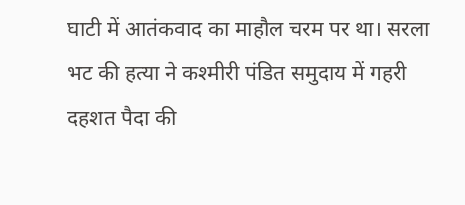घाटी में आतंकवाद का माहौल चरम पर था। सरला भट की हत्या ने कश्मीरी पंडित समुदाय में गहरी दहशत पैदा की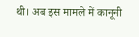थी। अब इस मामले में कानूनी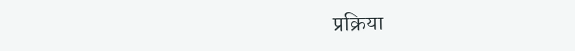प्रक्रिया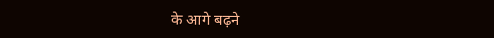के आगे बढ़ने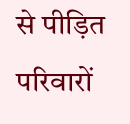से पीड़ित परिवारों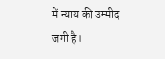में न्याय की उम्मीद जगी है।